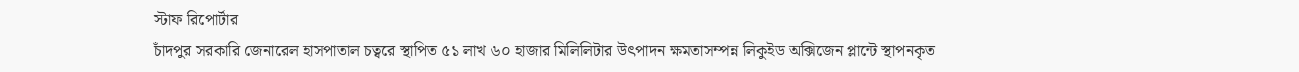স্টাফ রিপোর্টার
চাঁদপুর সরকারি জেনারেল হাসপাতাল চত্বরে স্থাপিত ৫১ লাখ ৬০ হাজার মিলিলিটার উৎপাদন ক্ষমতাসম্পন্ন লিকুইড অক্সিজেন প্লান্টে স্থাপনকৃত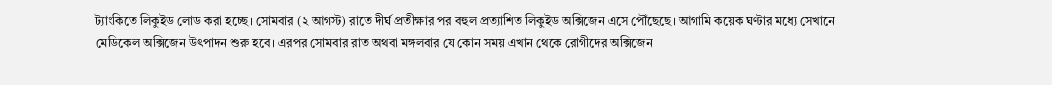ট্যাংকিতে লিকুইড লোড করা হচ্ছে। সোমবার (২ আগস্ট) রাতে দীর্ঘ প্রতীক্ষার পর বহুল প্রত্যাশিত লিকুইড অক্সিজেন এসে পৌঁছেছে। আগামি কয়েক ঘণ্টার মধ্যে সেখানে
মেডিকেল অক্সিজেন উৎপাদন শুরু হবে। এরপর সোমবার রাত অথবা মঙ্গলবার যে কোন সময় এখান থেকে রোগীদের অক্সিজেন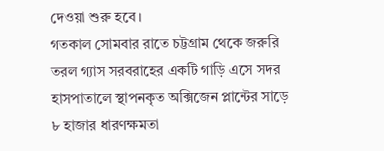দেওয়া শুরু হবে।
গতকাল সোমবার রাতে চট্টগ্রাম থেকে জরুরি তরল গ্যাস সরবরাহের একটি গাড়ি এসে সদর হাসপাতালে স্থাপনকৃত অক্সিজেন প্লান্টের সাড়ে ৮ হাজার ধারণক্ষমতা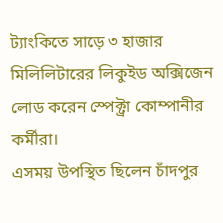ট্যাংকিতে সাড়ে ৩ হাজার মিলিলিটারের লিকুইড অক্সিজেন লোড করেন স্পেক্ট্রা কোম্পানীর কর্মীরা।
এসময় উপস্থিত ছিলেন চাঁদপুর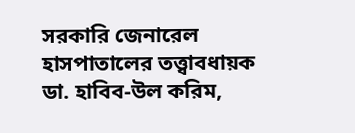সরকারি জেনারেল হাসপাতালের তত্ত্বাবধায়ক ডা. হাবিব-উল করিম,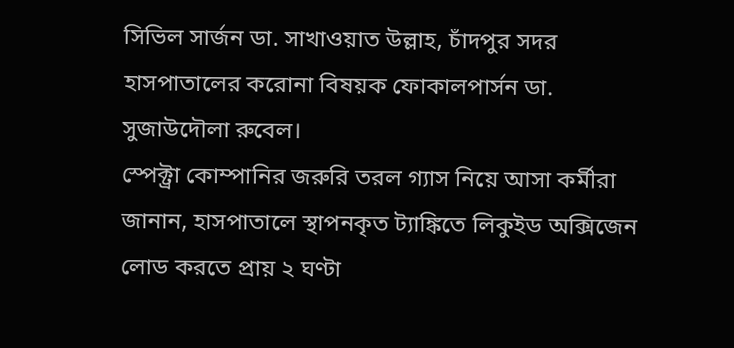সিভিল সার্জন ডা. সাখাওয়াত উল্লাহ, চাঁদপুর সদর হাসপাতালের করোনা বিষয়ক ফোকালপার্সন ডা. সুজাউদৌলা রুবেল।
স্পেক্ট্রা কোম্পানির জরুরি তরল গ্যাস নিয়ে আসা কর্মীরা জানান, হাসপাতালে স্থাপনকৃত ট্যাঙ্কিতে লিকুইড অক্সিজেন লোড করতে প্রায় ২ ঘণ্টা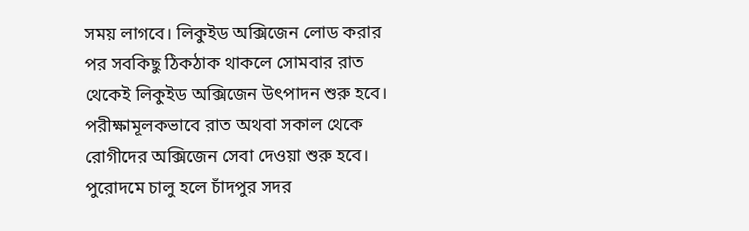সময় লাগবে। লিকুইড অক্সিজেন লোড করার পর সবকিছু ঠিকঠাক থাকলে সোমবার রাত থেকেই লিকুইড অক্সিজেন উৎপাদন শুরু হবে। পরীক্ষামূলকভাবে রাত অথবা সকাল থেকে রোগীদের অক্সিজেন সেবা দেওয়া শুরু হবে। পুরোদমে চালু হলে চাঁদপুর সদর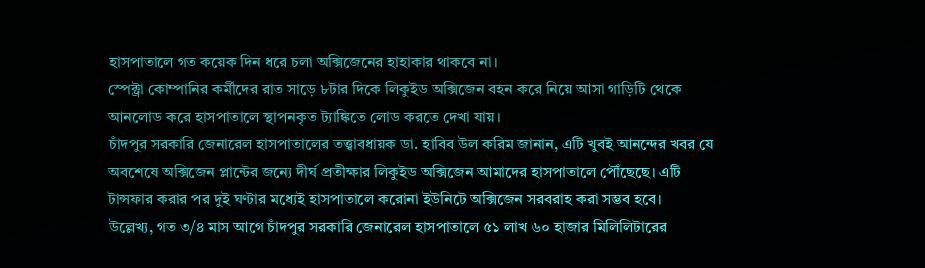হাসপাতালে গত কয়েক দিন ধরে চলা অক্সিজেনের হাহাকার থাকবে না।
স্পেক্ট্রা কোম্পানির কর্মীদের রাত সাড়ে ৮টার দিকে লিকুইড অক্সিজেন বহন করে নিয়ে আসা গাড়িটি থেকে আনলোড করে হাসপাতালে স্থাপনকৃত ট্যাঙ্কিতে লোড করতে দেখা যায়।
চাঁদপুর সরকারি জেনারেল হাসপাতালের তত্ত্বাবধায়ক ডা. হাবিব উল করিম জানান, এটি খুবই আনন্দের খবর যে অবশেষে অক্সিজেন প্লান্টের জন্যে দীর্ঘ প্রতীক্ষার লিকুইড অক্সিজেন আমাদের হাসপাতালে পৌঁছেছে। এটি টান্সফার করার পর দুই ঘণ্টার মধ্যেই হাসপাতালে করোনা ইউনিটে অক্সিজেন সরবরাহ করা সম্ভব হবে।
উল্লেখ্য, গত ৩/৪ মাস আগে চাঁদপুর সরকারি জেনারেল হাসপাতালে ৫১ লাখ ৬০ হাজার মিলিলিটারের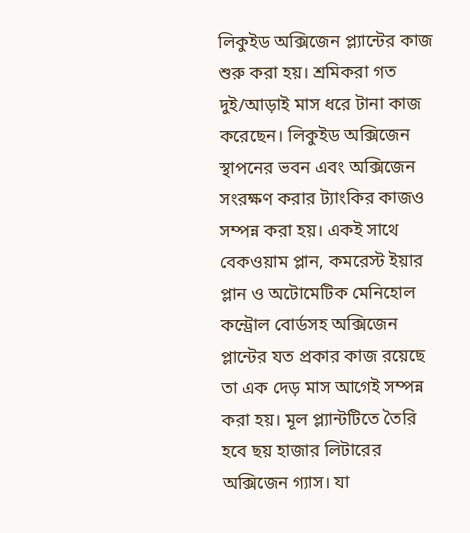লিকুইড অক্সিজেন প্ল্যান্টের কাজ শুরু করা হয়। শ্রমিকরা গত দুই/আড়াই মাস ধরে টানা কাজ করেছেন। লিকুইড অক্সিজেন স্থাপনের ভবন এবং অক্সিজেন সংরক্ষণ করার ট্যাংকির কাজও সম্পন্ন করা হয়। একই সাথে বেকওয়াম প্লান, কমরেস্ট ইয়ার প্লান ও অটোমেটিক মেনিহোল কন্ট্রোল বোর্ডসহ অক্সিজেন প্লান্টের যত প্রকার কাজ রয়েছে তা এক দেড় মাস আগেই সম্পন্ন করা হয়। মূল প্ল্যান্টটিতে তৈরি হবে ছয় হাজার লিটারের অক্সিজেন গ্যাস। যা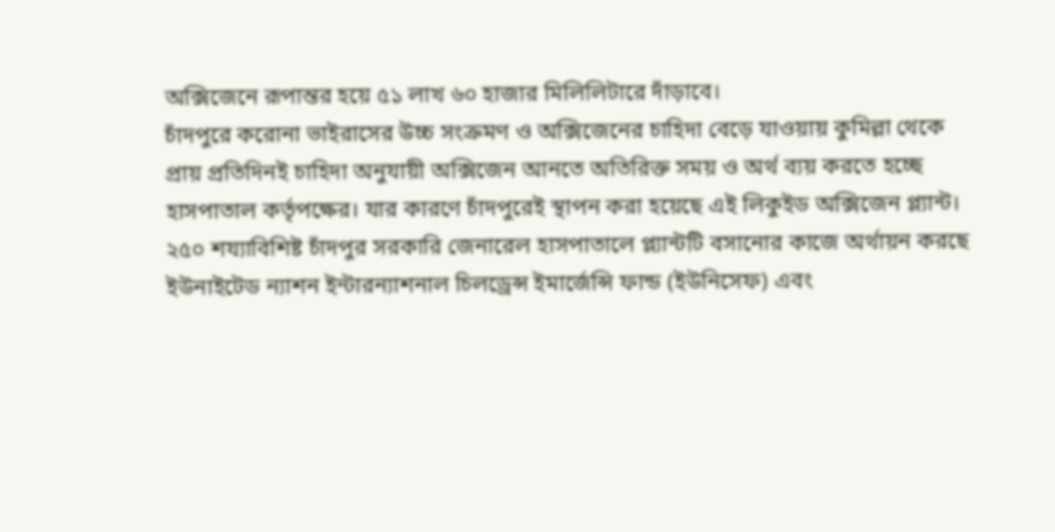অক্সিজেনে রূপান্তর হয়ে ৫১ লাখ ৬০ হাজার মিলিলিটারে দাঁড়াবে।
চাঁদপুরে করোনা ভাইরাসের উচ্চ সংক্রমণ ও অক্সিজেনের চাহিদা বেড়ে যাওয়ায় কুমিল্লা থেকে প্রায় প্রতিদিনই চাহিদা অনুযায়ী অক্সিজেন আনতে অতিরিক্ত সময় ও অর্থ ব্যয় করতে হচ্ছে হাসপাতাল কর্তৃপক্ষের। যার কারণে চাঁদপুরেই স্থাপন করা হয়েছে এই লিকুইড অক্সিজেন প্ল্যান্ট।
২৫০ শয্যাবিশিষ্ট চাঁদপুর সরকারি জেনারেল হাসপাতালে প্ল্যান্টটি বসানোর কাজে অর্থায়ন করছে ইউনাইটেড ন্যাশন ইন্টারন্যাশনাল চিলড্রেন্স ইমার্জেন্সি ফান্ড (ইউনিসেফ) এবং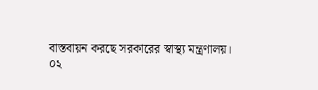বাস্তবায়ন করছে সরকারের স্বাস্থ্য মন্ত্রণালয়।
০২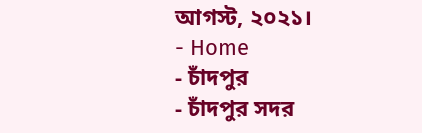আগস্ট, ২০২১।
- Home
- চাঁদপুর
- চাঁদপুর সদর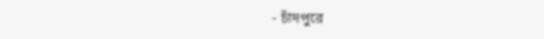- চাঁদপুরে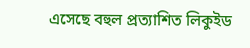এসেছে বহুল প্রত্যাশিত লিকুইড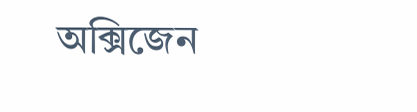অক্সিজেন